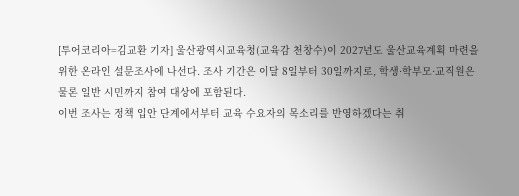[투어코리아=김교환 기자] 울산광역시교육청(교육감 천창수)이 2027년도 울산교육계획 마련을 위한 온라인 설문조사에 나선다. 조사 기간은 이달 8일부터 30일까지로, 학생·학부모·교직원은 물론 일반 시민까지 참여 대상에 포함된다.
이번 조사는 정책 입안 단계에서부터 교육 수요자의 목소리를 반영하겠다는 취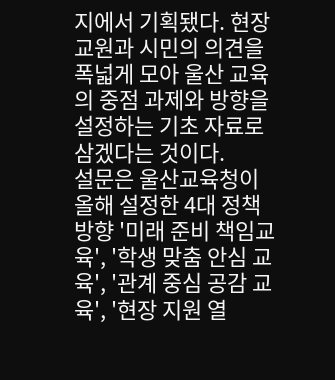지에서 기획됐다. 현장 교원과 시민의 의견을 폭넓게 모아 울산 교육의 중점 과제와 방향을 설정하는 기초 자료로 삼겠다는 것이다.
설문은 울산교육청이 올해 설정한 4대 정책 방향 '미래 준비 책임교육', '학생 맞춤 안심 교육', '관계 중심 공감 교육', '현장 지원 열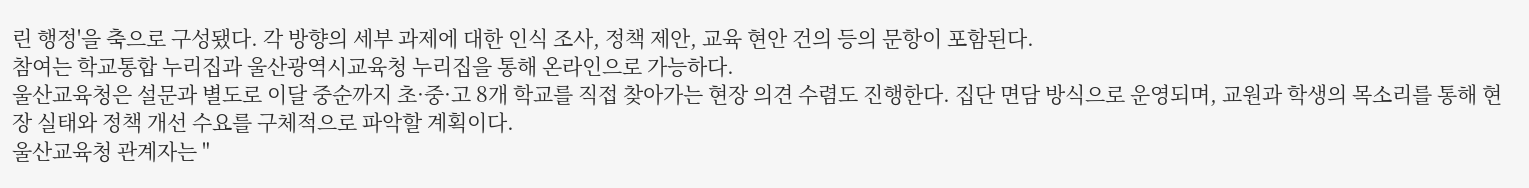린 행정'을 축으로 구성됐다. 각 방향의 세부 과제에 대한 인식 조사, 정책 제안, 교육 현안 건의 등의 문항이 포함된다.
참여는 학교통합 누리집과 울산광역시교육청 누리집을 통해 온라인으로 가능하다.
울산교육청은 설문과 별도로 이달 중순까지 초·중·고 8개 학교를 직접 찾아가는 현장 의견 수렴도 진행한다. 집단 면담 방식으로 운영되며, 교원과 학생의 목소리를 통해 현장 실태와 정책 개선 수요를 구체적으로 파악할 계획이다.
울산교육청 관계자는 "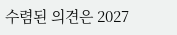수렴된 의견은 2027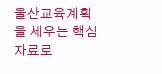울산교육계획을 세우는 핵심 자료로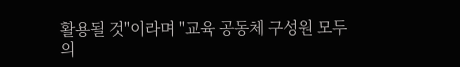활용될 것"이라며 "교육 공동체 구성원 모두의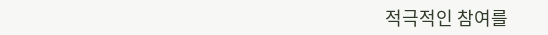적극적인 참여를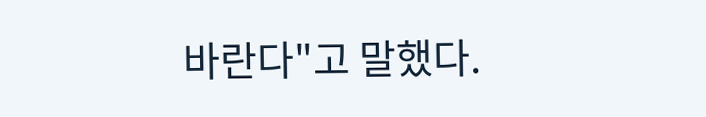바란다"고 말했다.